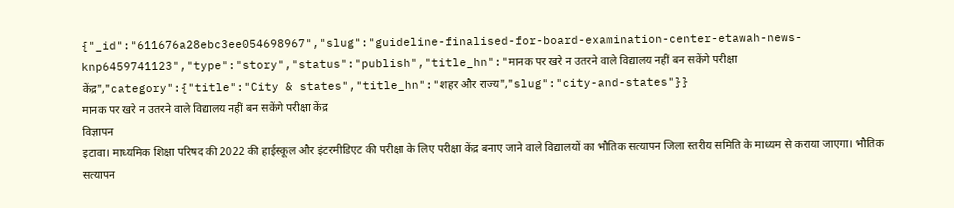{"_id":"611676a28ebc3ee054698967","slug":"guideline-finalised-for-board-examination-center-etawah-news-knp6459741123","type":"story","status":"publish","title_hn":"मानक पर खरे न उतरने वाले विद्यालय नहीं बन सकेंगे परीक्षा केंद्र","category":{"title":"City & states","title_hn":"शहर और राज्य","slug":"city-and-states"}}
मानक पर खरे न उतरने वाले विद्यालय नहीं बन सकेंगे परीक्षा केंद्र
विज्ञापन
इटावा। माध्यमिक शिक्षा परिषद की 2022 की हाईस्कूल और इंटरमीडिएट की परीक्षा के लिए परीक्षा केंद्र बनाए जाने वाले विद्यालयों का भौतिक सत्यापन जिला स्तरीय समिति के माध्यम से कराया जाएगा। भौतिक सत्यापन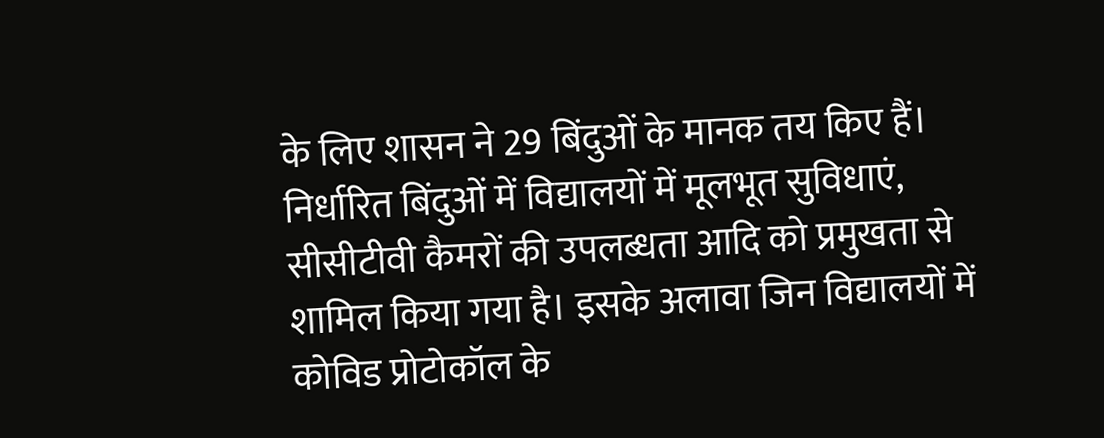के लिए शासन ने 29 बिंदुओं के मानक तय किए हैं।
निर्धारित बिंदुओं में विद्यालयों में मूलभूत सुविधाएं, सीसीटीवी कैमरों की उपलब्धता आदि को प्रमुखता से शामिल किया गया है। इसके अलावा जिन विद्यालयों में कोविड प्रोटोकॉल के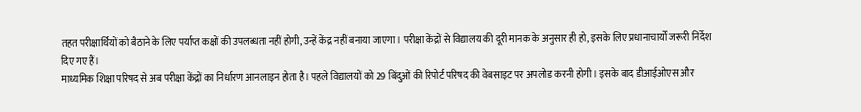तहत परीक्षार्थियों को बैठाने के लिए पर्याप्त कक्षों की उपलब्धता नहीं होगी, उन्हें केंद्र नहीं बनाया जाएगा। परीक्षा केंद्रों से विद्यालय की दूरी मानक के अनुसार ही हो, इसके लिए प्रधानाचार्यों जरूरी निर्देश दिए गए हैं।
माध्यमिक शिक्षा परिषद से अब परीक्षा केंद्रों का निर्धारण आनलाइन होता है। पहले विद्यालयों को 29 बिंदुओं की रिपोर्ट परिषद की वेबसाइट पर अपलोड करनी होगी। इसके बाद डीआईओएस और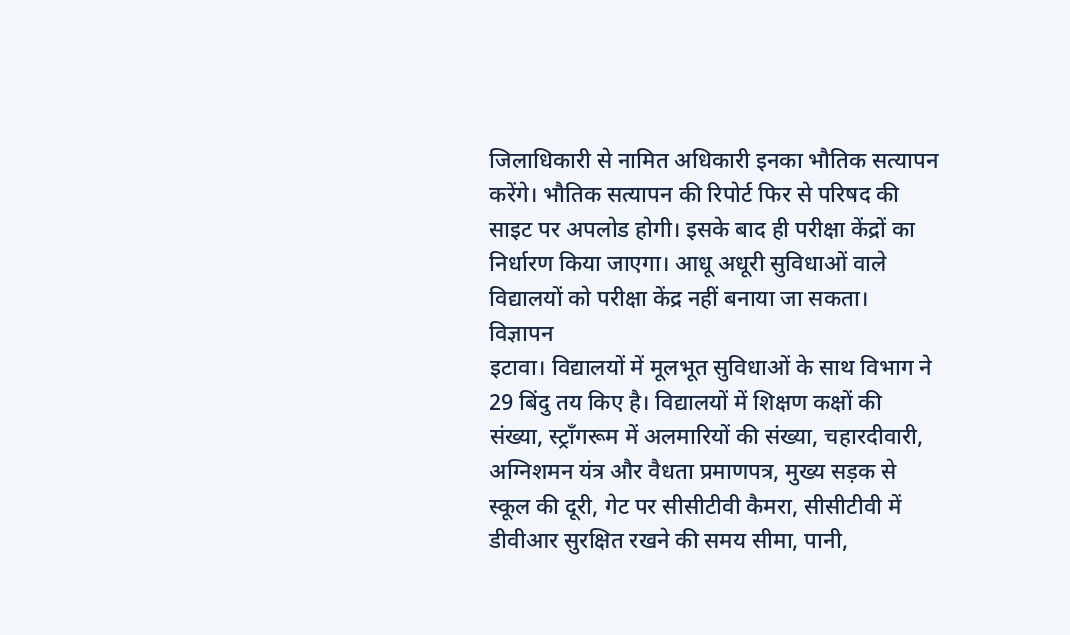जिलाधिकारी से नामित अधिकारी इनका भौतिक सत्यापन करेंगे। भौतिक सत्यापन की रिपोर्ट फिर से परिषद की साइट पर अपलोड होगी। इसके बाद ही परीक्षा केंद्रों का निर्धारण किया जाएगा। आधू अधूरी सुविधाओं वाले विद्यालयों को परीक्षा केंद्र नहीं बनाया जा सकता।
विज्ञापन
इटावा। विद्यालयों में मूलभूत सुविधाओं के साथ विभाग ने 29 बिंदु तय किए है। विद्यालयों में शिक्षण कक्षों की संख्या, स्ट्रॉंगरूम में अलमारियों की संख्या, चहारदीवारी, अग्निशमन यंत्र और वैधता प्रमाणपत्र, मुख्य सड़क से स्कूल की दूरी, गेट पर सीसीटीवी कैमरा, सीसीटीवी में डीवीआर सुरक्षित रखने की समय सीमा, पानी,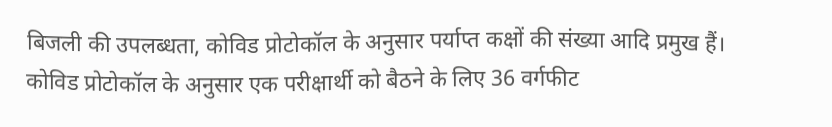बिजली की उपलब्धता, कोविड प्रोटोकॉल के अनुसार पर्याप्त कक्षों की संख्या आदि प्रमुख हैं।
कोविड प्रोटोकॉल के अनुसार एक परीक्षार्थी को बैठने के लिए 36 वर्गफीट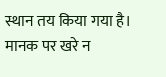स्थान तय किया गया है। मानक पर खरे न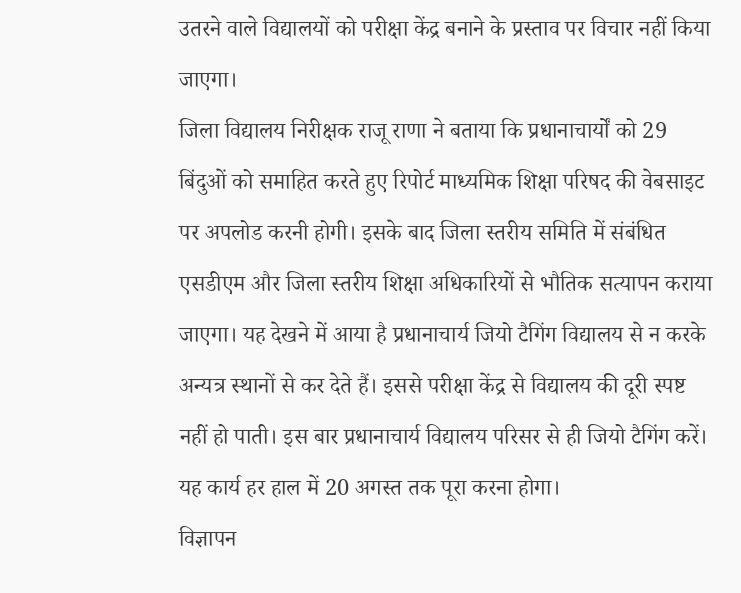उतरने वाले विद्यालयों को परीक्षा केंद्र बनाने के प्रस्ताव पर विचार नहीं किया जाएगा।
जिला विद्यालय निरीक्षक राजू राणा ने बताया कि प्रधानाचार्यों को 29 बिंदुओं को समाहित करते हुए रिपोर्ट माध्यमिक शिक्षा परिषद की वेबसाइट पर अपलोड करनी होगी। इसके बाद जिला स्तरीय समिति में संबंधित एसडीएम और जिला स्तरीय शिक्षा अधिकारियों से भौतिक सत्यापन कराया जाएगा। यह देखने में आया है प्रधानाचार्य जियो टैगिंग विद्यालय से न करके अन्यत्र स्थानों से कर देते हैं। इससे परीक्षा केंद्र से विद्यालय की दूरी स्पष्ट नहीं हो पाती। इस बार प्रधानाचार्य विद्यालय परिसर से ही जियो टैगिंग करें। यह कार्य हर हाल में 20 अगस्त तक पूरा करना होगा।
विज्ञापन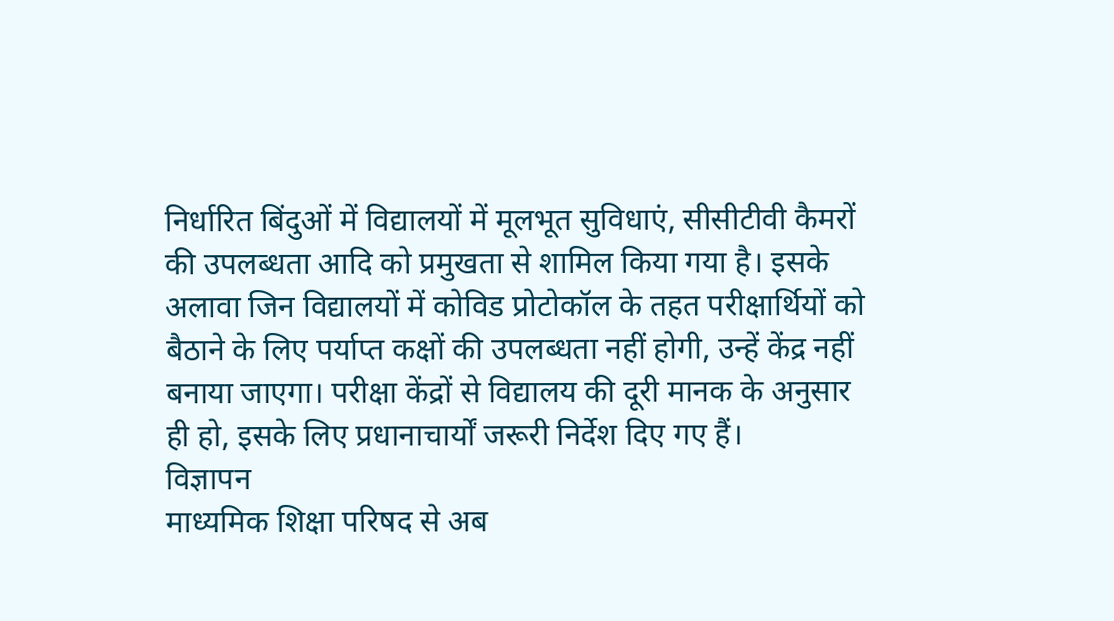निर्धारित बिंदुओं में विद्यालयों में मूलभूत सुविधाएं, सीसीटीवी कैमरों की उपलब्धता आदि को प्रमुखता से शामिल किया गया है। इसके अलावा जिन विद्यालयों में कोविड प्रोटोकॉल के तहत परीक्षार्थियों को बैठाने के लिए पर्याप्त कक्षों की उपलब्धता नहीं होगी, उन्हें केंद्र नहीं बनाया जाएगा। परीक्षा केंद्रों से विद्यालय की दूरी मानक के अनुसार ही हो, इसके लिए प्रधानाचार्यों जरूरी निर्देश दिए गए हैं।
विज्ञापन
माध्यमिक शिक्षा परिषद से अब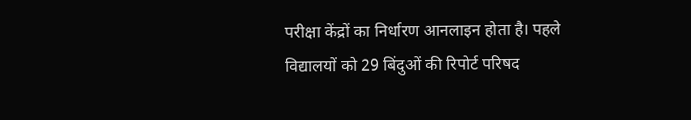परीक्षा केंद्रों का निर्धारण आनलाइन होता है। पहले विद्यालयों को 29 बिंदुओं की रिपोर्ट परिषद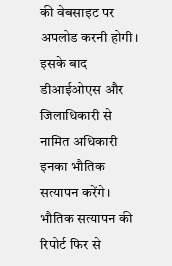की वेबसाइट पर अपलोड करनी होगी। इसके बाद डीआईओएस और जिलाधिकारी से नामित अधिकारी इनका भौतिक सत्यापन करेंगे। भौतिक सत्यापन की रिपोर्ट फिर से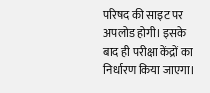परिषद की साइट पर अपलोड होगी। इसके बाद ही परीक्षा केंद्रों का निर्धारण किया जाएगा।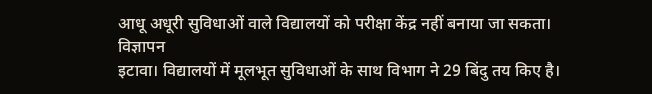आधू अधूरी सुविधाओं वाले विद्यालयों को परीक्षा केंद्र नहीं बनाया जा सकता।
विज्ञापन
इटावा। विद्यालयों में मूलभूत सुविधाओं के साथ विभाग ने 29 बिंदु तय किए है।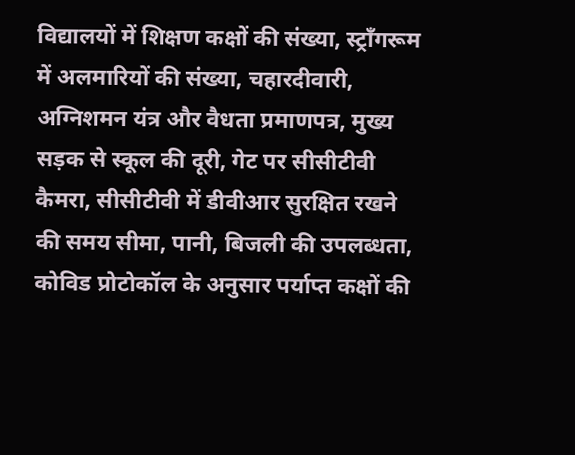विद्यालयों में शिक्षण कक्षों की संख्या, स्ट्रॉंगरूम में अलमारियों की संख्या, चहारदीवारी, अग्निशमन यंत्र और वैधता प्रमाणपत्र, मुख्य सड़क से स्कूल की दूरी, गेट पर सीसीटीवी कैमरा, सीसीटीवी में डीवीआर सुरक्षित रखने की समय सीमा, पानी, बिजली की उपलब्धता, कोविड प्रोटोकॉल के अनुसार पर्याप्त कक्षों की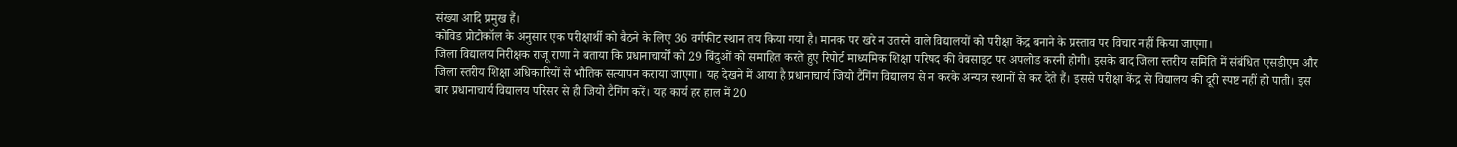संख्या आदि प्रमुख हैं।
कोविड प्रोटोकॉल के अनुसार एक परीक्षार्थी को बैठने के लिए 36 वर्गफीट स्थान तय किया गया है। मानक पर खरे न उतरने वाले विद्यालयों को परीक्षा केंद्र बनाने के प्रस्ताव पर विचार नहीं किया जाएगा।
जिला विद्यालय निरीक्षक राजू राणा ने बताया कि प्रधानाचार्यों को 29 बिंदुओं को समाहित करते हुए रिपोर्ट माध्यमिक शिक्षा परिषद की वेबसाइट पर अपलोड करनी होगी। इसके बाद जिला स्तरीय समिति में संबंधित एसडीएम और जिला स्तरीय शिक्षा अधिकारियों से भौतिक सत्यापन कराया जाएगा। यह देखने में आया है प्रधानाचार्य जियो टैगिंग विद्यालय से न करके अन्यत्र स्थानों से कर देते हैं। इससे परीक्षा केंद्र से विद्यालय की दूरी स्पष्ट नहीं हो पाती। इस बार प्रधानाचार्य विद्यालय परिसर से ही जियो टैगिंग करें। यह कार्य हर हाल में 20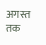अगस्त तक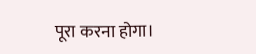पूरा करना होगा।